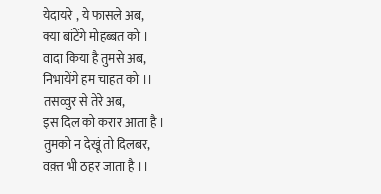येदायरे , ये फासले अब,
क्या बांटेंगे मोहब्बत को ।
वादा किया है तुमसे अब,
निभायेंगे हम चाहत को ।।
तसव्वुर से तेरे अब,
इस दिल को करार आता है ।
तुमको न देखूं तो दिलबर,
वक़्त भी ठहर जाता है ।।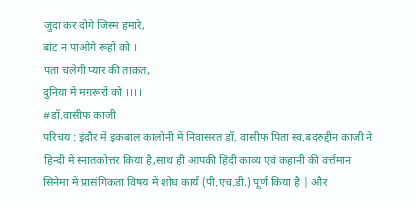जुदा कर दोगे जिस्म हमारे,
बांट न पाओगे रूहों को ।
पता चलेगी प्यार की ताक़त,
दुनिया में मग़रूरों को ।।।।
#डॉ.वासीफ काजी
परिचय : इंदौर में इकबाल कालोनी में निवासरत डॉ. वासीफ पिता स्व.बदरुद्दीन काजी ने हिन्दी में स्नातकोत्तर किया है,साथ ही आपकी हिंदी काव्य एवं कहानी की वर्त्तमान सिनेमा में प्रासंगिकता विषय में शोध कार्य (पी.एच.डी.) पूर्ण किया है | और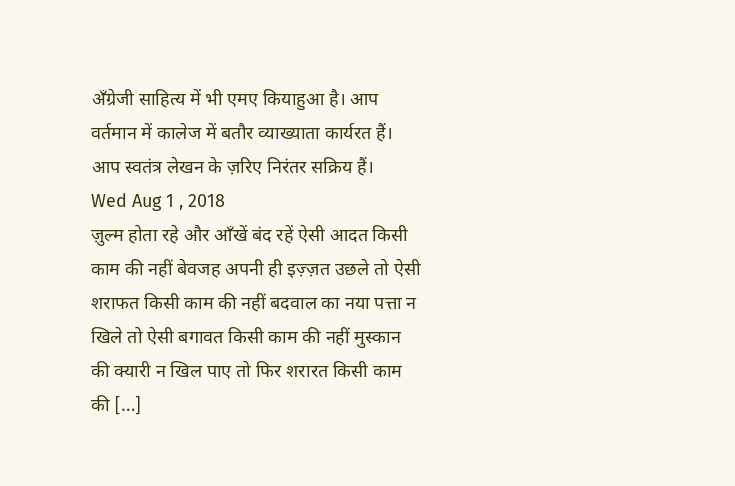अँग्रेजी साहित्य में भी एमए कियाहुआ है। आप वर्तमान में कालेज में बतौर व्याख्याता कार्यरत हैं। आप स्वतंत्र लेखन के ज़रिए निरंतर सक्रिय हैं।
Wed Aug 1 , 2018
ज़ुल्म होता रहे और आँखें बंद रहें ऐसी आदत किसी काम की नहीं बेवजह अपनी ही इज़्ज़त उछले तो ऐसी शराफत किसी काम की नहीं बदवाल का नया पत्ता न खिले तो ऐसी बगावत किसी काम की नहीं मुस्कान की क्यारी न खिल पाए तो फिर शरारत किसी काम की […]